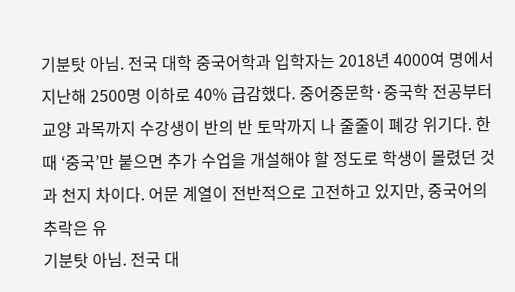기분탓 아님. 전국 대학 중국어학과 입학자는 2018년 4000여 명에서 지난해 2500명 이하로 40% 급감했다. 중어중문학·중국학 전공부터 교양 과목까지 수강생이 반의 반 토막까지 나 줄줄이 폐강 위기다. 한때 ‘중국’만 붙으면 추가 수업을 개설해야 할 정도로 학생이 몰렸던 것과 천지 차이다. 어문 계열이 전반적으로 고전하고 있지만, 중국어의 추락은 유
기분탓 아님. 전국 대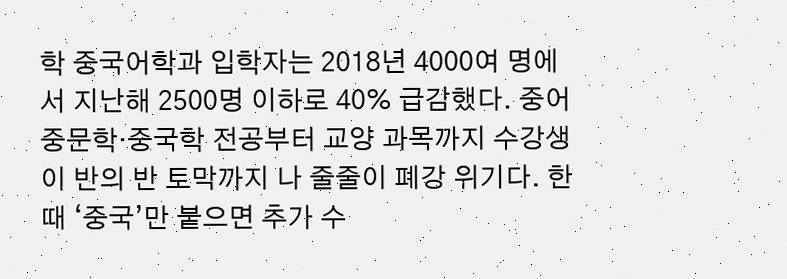학 중국어학과 입학자는 2018년 4000여 명에서 지난해 2500명 이하로 40% 급감했다. 중어중문학·중국학 전공부터 교양 과목까지 수강생이 반의 반 토막까지 나 줄줄이 폐강 위기다. 한때 ‘중국’만 붙으면 추가 수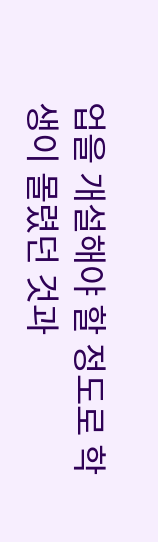업을 개설해야 할 정도로 학생이 몰렸던 것과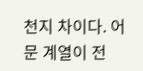천지 차이다. 어문 계열이 전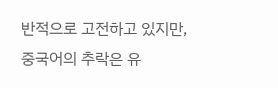반적으로 고전하고 있지만, 중국어의 추락은 유